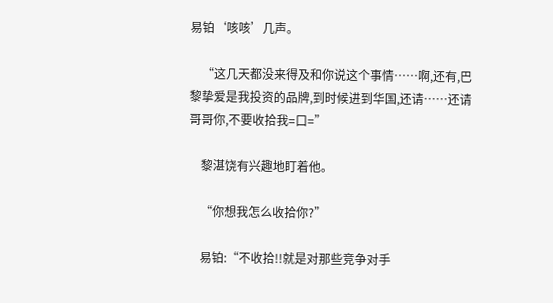易铂‘咳咳’几声。

    “这几天都没来得及和你说这个事情……啊,还有,巴黎挚爱是我投资的品牌,到时候进到华国,还请……还请哥哥你,不要收拾我=口=”

    黎湛饶有兴趣地盯着他。

    “你想我怎么收拾你?”

    易铂:“不收拾!!就是对那些竞争对手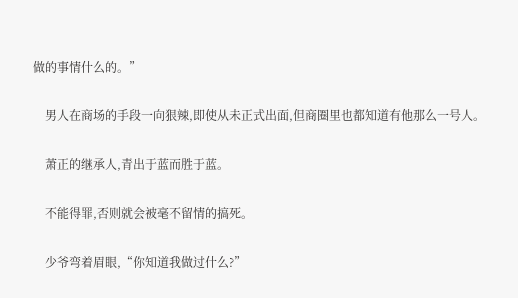做的事情什么的。”

    男人在商场的手段一向狠辣,即使从未正式出面,但商圈里也都知道有他那么一号人。

    萧正的继承人,青出于蓝而胜于蓝。

    不能得罪,否则就会被毫不留情的搞死。

    少爷弯着眉眼,“你知道我做过什么?”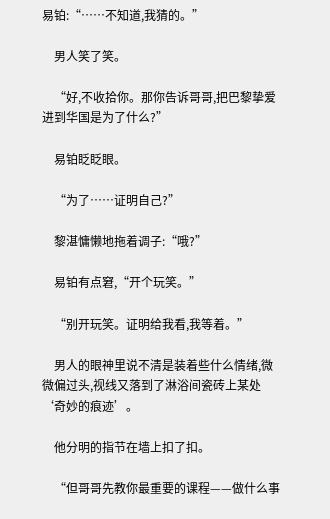易铂:“……不知道,我猜的。”

    男人笑了笑。

    “好,不收拾你。那你告诉哥哥,把巴黎挚爱进到华国是为了什么?”

    易铂眨眨眼。

    “为了……证明自己?”

    黎湛慵懒地拖着调子:“哦?”

    易铂有点窘,“开个玩笑。”

    “别开玩笑。证明给我看,我等着。”

    男人的眼神里说不清是装着些什么情绪,微微偏过头,视线又落到了淋浴间瓷砖上某处‘奇妙的痕迹’。

    他分明的指节在墙上扣了扣。

    “但哥哥先教你最重要的课程——做什么事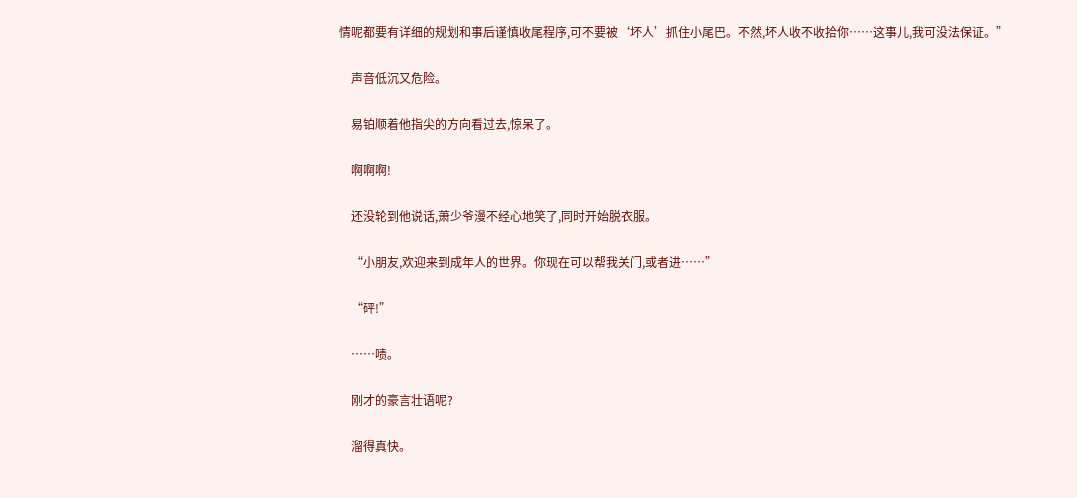情呢都要有详细的规划和事后谨慎收尾程序,可不要被‘坏人’抓住小尾巴。不然,坏人收不收拾你……这事儿,我可没法保证。”

    声音低沉又危险。

    易铂顺着他指尖的方向看过去,惊呆了。

    啊啊啊!

    还没轮到他说话,萧少爷漫不经心地笑了,同时开始脱衣服。

    “小朋友,欢迎来到成年人的世界。你现在可以帮我关门,或者进……”

    “砰!”

    ……啧。

    刚才的豪言壮语呢?

    溜得真快。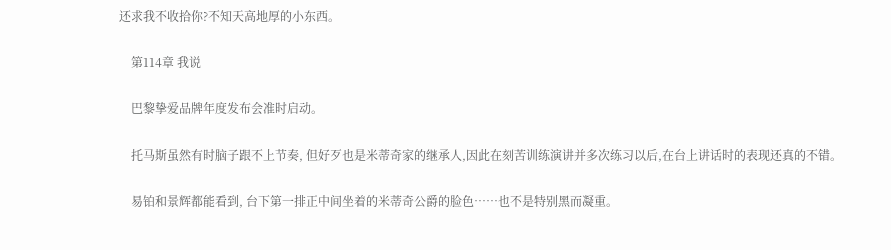还求我不收拾你?不知天高地厚的小东西。

    第114章 我说

    巴黎挚爱品牌年度发布会准时启动。

    托马斯虽然有时脑子跟不上节奏, 但好歹也是米蒂奇家的继承人,因此在刻苦训练演讲并多次练习以后,在台上讲话时的表现还真的不错。

    易铂和景辉都能看到, 台下第一排正中间坐着的米蒂奇公爵的脸色……也不是特别黑而凝重。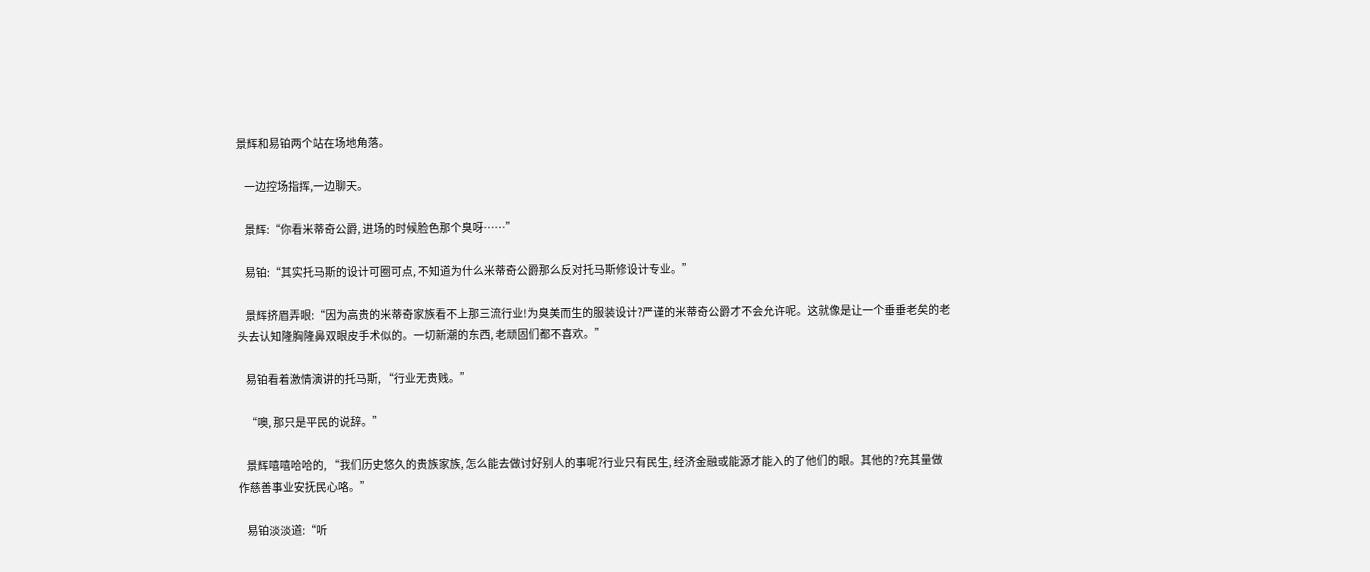景辉和易铂两个站在场地角落。

    一边控场指挥,一边聊天。

    景辉:“你看米蒂奇公爵, 进场的时候脸色那个臭呀……”

    易铂:“其实托马斯的设计可圈可点, 不知道为什么米蒂奇公爵那么反对托马斯修设计专业。”

    景辉挤眉弄眼:“因为高贵的米蒂奇家族看不上那三流行业!为臭美而生的服装设计?严谨的米蒂奇公爵才不会允许呢。这就像是让一个垂垂老矣的老头去认知隆胸隆鼻双眼皮手术似的。一切新潮的东西, 老顽固们都不喜欢。”

    易铂看着激情演讲的托马斯, “行业无贵贱。”

    “噢, 那只是平民的说辞。”

    景辉嘻嘻哈哈的, “我们历史悠久的贵族家族, 怎么能去做讨好别人的事呢?行业只有民生, 经济金融或能源才能入的了他们的眼。其他的?充其量做作慈善事业安抚民心咯。”

    易铂淡淡道:“听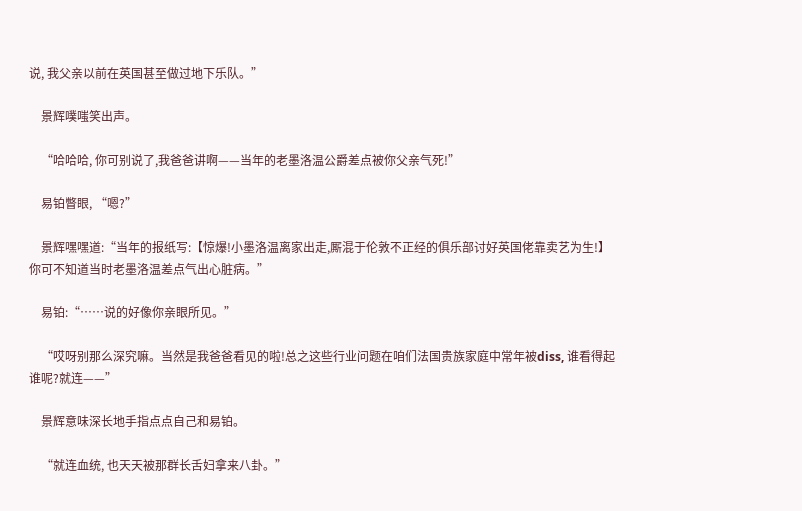说, 我父亲以前在英国甚至做过地下乐队。”

    景辉噗嗤笑出声。

    “哈哈哈, 你可别说了,我爸爸讲啊——当年的老墨洛温公爵差点被你父亲气死!”

    易铂瞥眼, “嗯?”

    景辉嘿嘿道:“当年的报纸写:【惊爆!小墨洛温离家出走,厮混于伦敦不正经的俱乐部讨好英国佬靠卖艺为生!】你可不知道当时老墨洛温差点气出心脏病。”

    易铂:“……说的好像你亲眼所见。”

    “哎呀别那么深究嘛。当然是我爸爸看见的啦!总之这些行业问题在咱们法国贵族家庭中常年被diss, 谁看得起谁呢?就连——”

    景辉意味深长地手指点点自己和易铂。

    “就连血统, 也天天被那群长舌妇拿来八卦。”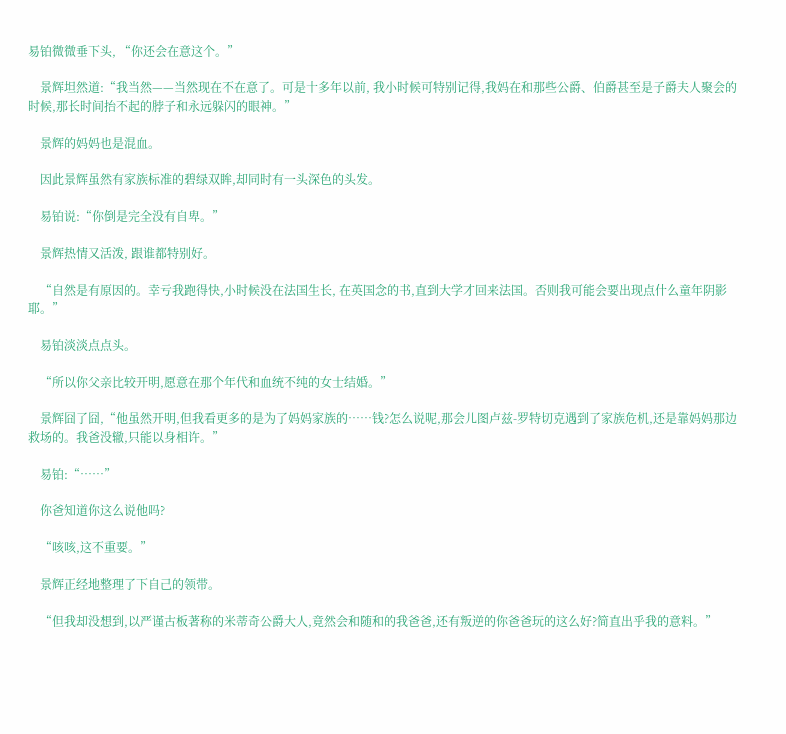易铂微微垂下头, “你还会在意这个。”

    景辉坦然道:“我当然——当然现在不在意了。可是十多年以前, 我小时候可特别记得,我妈在和那些公爵、伯爵甚至是子爵夫人聚会的时候,那长时间抬不起的脖子和永远躲闪的眼神。”

    景辉的妈妈也是混血。

    因此景辉虽然有家族标准的碧绿双眸,却同时有一头深色的头发。

    易铂说:“你倒是完全没有自卑。”

    景辉热情又活泼, 跟谁都特别好。

    “自然是有原因的。幸亏我跑得快,小时候没在法国生长, 在英国念的书,直到大学才回来法国。否则我可能会要出现点什么童年阴影耶。”

    易铂淡淡点点头。

    “所以你父亲比较开明,愿意在那个年代和血统不纯的女士结婚。”

    景辉囧了囧,“他虽然开明,但我看更多的是为了妈妈家族的……钱?怎么说呢,那会儿图卢兹-罗特切克遇到了家族危机,还是靠妈妈那边救场的。我爸没辙,只能以身相许。”

    易铂:“……”

    你爸知道你这么说他吗?

    “咳咳,这不重要。”

    景辉正经地整理了下自己的领带。

    “但我却没想到,以严谨古板著称的米蒂奇公爵大人,竟然会和随和的我爸爸,还有叛逆的你爸爸玩的这么好?简直出乎我的意料。”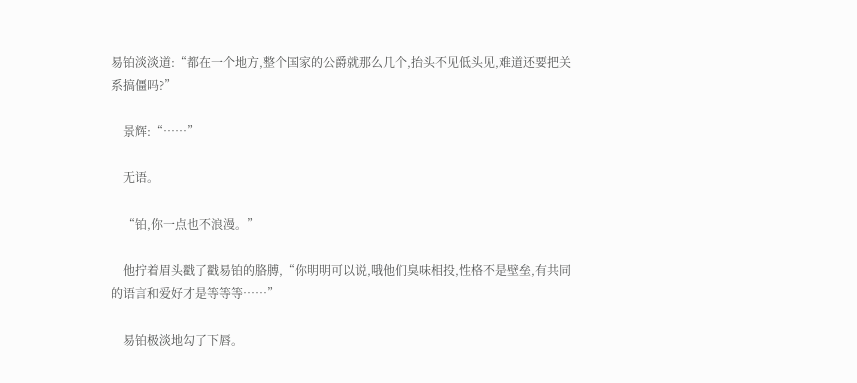易铂淡淡道:“都在一个地方,整个国家的公爵就那么几个,抬头不见低头见,难道还要把关系搞僵吗?”

    景辉:“……”

    无语。

    “铂,你一点也不浪漫。”

    他拧着眉头戳了戳易铂的胳膊,“你明明可以说,哦他们臭味相投,性格不是壁垒,有共同的语言和爱好才是等等等……”

    易铂极淡地勾了下唇。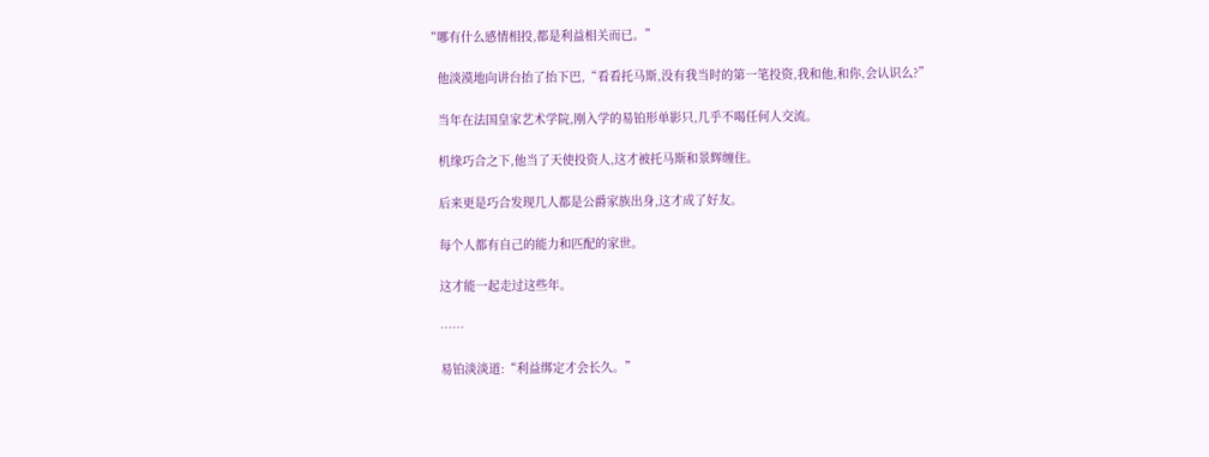“哪有什么感情相投,都是利益相关而已。”

    他淡漠地向讲台抬了抬下巴,“看看托马斯,没有我当时的第一笔投资,我和他,和你,会认识么?”

    当年在法国皇家艺术学院,刚入学的易铂形单影只,几乎不喝任何人交流。

    机缘巧合之下,他当了天使投资人,这才被托马斯和景辉缠住。

    后来更是巧合发现几人都是公爵家族出身,这才成了好友。

    每个人都有自己的能力和匹配的家世。

    这才能一起走过这些年。

    ……

    易铂淡淡道:“利益绑定才会长久。”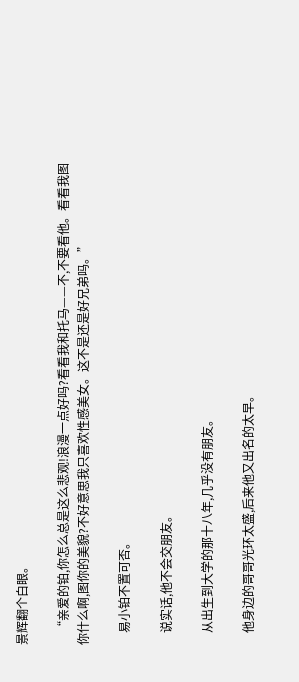景辉翻个白眼。

    “亲爱的铂,你怎么总是这么悲观!浪漫一点好吗?看看我和托马——不,不要看他。看看我图你什么啊,图你的美貌?不好意思我只喜欢性感美女。这不是还是好兄弟吗。”

    易小铂不置可否。

    说实话,他不会交朋友。

    从出生到大学的那十八年,几乎没有朋友。

    他身边的哥哥光环太盛,后来他又出名的太早。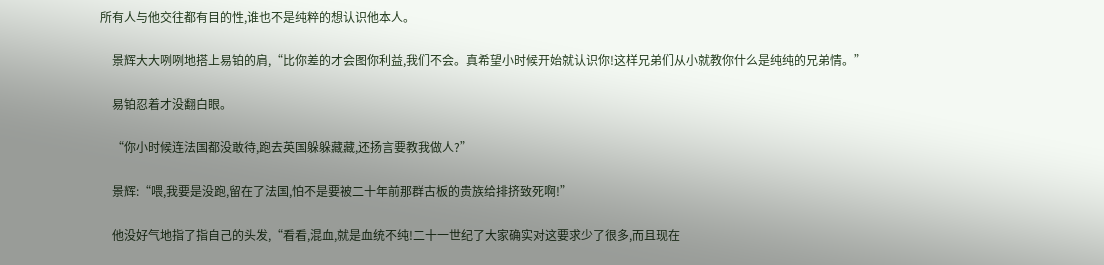所有人与他交往都有目的性,谁也不是纯粹的想认识他本人。

    景辉大大咧咧地搭上易铂的肩,“比你差的才会图你利益,我们不会。真希望小时候开始就认识你!这样兄弟们从小就教你什么是纯纯的兄弟情。”

    易铂忍着才没翻白眼。

    “你小时候连法国都没敢待,跑去英国躲躲藏藏,还扬言要教我做人?”

    景辉:“喂,我要是没跑,留在了法国,怕不是要被二十年前那群古板的贵族给排挤致死啊!”

    他没好气地指了指自己的头发,“看看,混血,就是血统不纯!二十一世纪了大家确实对这要求少了很多,而且现在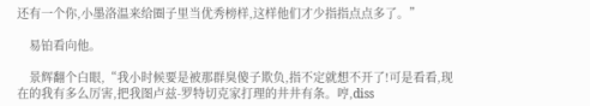还有一个你,小墨洛温来给圈子里当优秀榜样,这样他们才少指指点点多了。”

    易铂看向他。

    景辉翻个白眼,“我小时候要是被那群臭傻子欺负,指不定就想不开了!可是看看,现在的我有多么厉害,把我图卢兹-罗特切克家打理的井井有条。哼,diss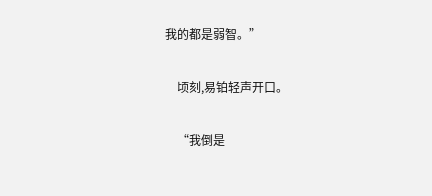我的都是弱智。”

    顷刻,易铂轻声开口。

    “我倒是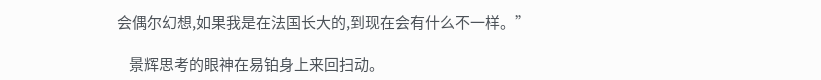会偶尔幻想,如果我是在法国长大的,到现在会有什么不一样。”

    景辉思考的眼神在易铂身上来回扫动。